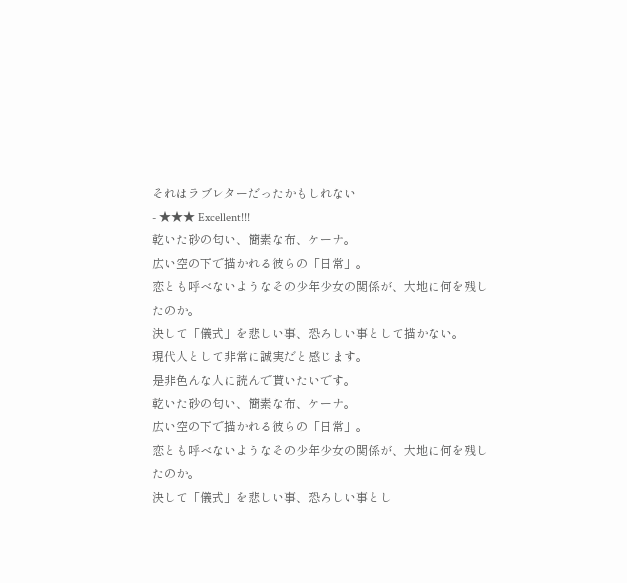それはラブレターだったかもしれない
- ★★★ Excellent!!!
乾いた砂の匂い、簡素な布、ケーナ。
広い空の下で描かれる彼らの「日常」。
恋とも呼べないようなその少年少女の関係が、大地に何を残したのか。
決して「儀式」を悲しい事、恐ろしい事として描かない。
現代人として非常に誠実だと感じます。
是非色んな人に読んで貰いたいです。
乾いた砂の匂い、簡素な布、ケーナ。
広い空の下で描かれる彼らの「日常」。
恋とも呼べないようなその少年少女の関係が、大地に何を残したのか。
決して「儀式」を悲しい事、恐ろしい事とし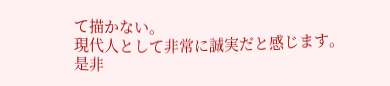て描かない。
現代人として非常に誠実だと感じます。
是非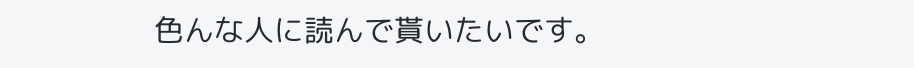色んな人に読んで貰いたいです。